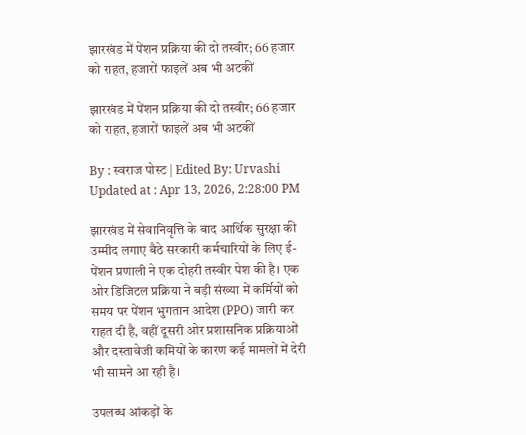झारखंड में पेंशन प्रक्रिया की दो तस्वीर; 66 हजार को राहत, हजारों फाइलें अब भी अटकीं

झारखंड में पेंशन प्रक्रिया की दो तस्वीर; 66 हजार को राहत, हजारों फाइलें अब भी अटकीं

By : स्वराज पोस्ट | Edited By: Urvashi
Updated at : Apr 13, 2026, 2:28:00 PM

झारखंड में सेवानिवृत्ति के बाद आर्थिक सुरक्षा की उम्मीद लगाए बैठे सरकारी कर्मचारियों के लिए ई-पेंशन प्रणाली ने एक दोहरी तस्वीर पेश की है। एक ओर डिजिटल प्रक्रिया ने बड़ी संख्या में कर्मियों को समय पर पेंशन भुगतान आदेश (PPO) जारी कर राहत दी है, वहीं दूसरी ओर प्रशासनिक प्रक्रियाओं और दस्तावेजी कमियों के कारण कई मामलों में देरी भी सामने आ रही है।

उपलब्ध आंकड़ों के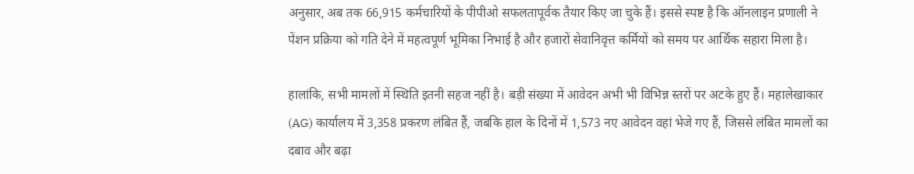अनुसार, अब तक 66,915 कर्मचारियों के पीपीओ सफलतापूर्वक तैयार किए जा चुके हैं। इससे स्पष्ट है कि ऑनलाइन प्रणाली ने पेंशन प्रक्रिया को गति देने में महत्वपूर्ण भूमिका निभाई है और हजारों सेवानिवृत्त कर्मियों को समय पर आर्थिक सहारा मिला है।

हालांकि, सभी मामलों में स्थिति इतनी सहज नहीं है। बड़ी संख्या में आवेदन अभी भी विभिन्न स्तरों पर अटके हुए हैं। महालेखाकार (AG) कार्यालय में 3,358 प्रकरण लंबित हैं, जबकि हाल के दिनों में 1,573 नए आवेदन वहां भेजे गए हैं, जिससे लंबित मामलों का दबाव और बढ़ा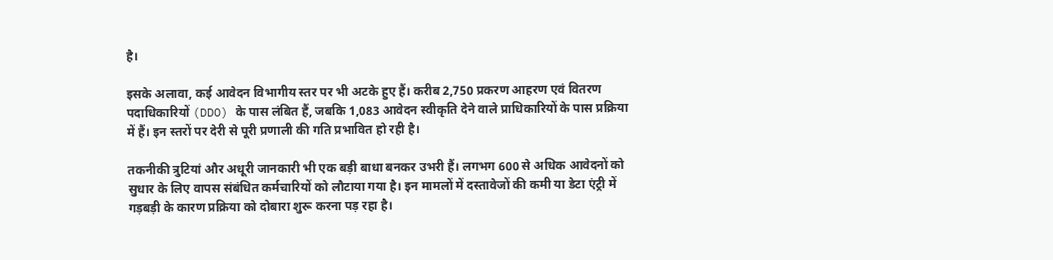है।

इसके अलावा, कई आवेदन विभागीय स्तर पर भी अटके हुए हैं। करीब 2,750 प्रकरण आहरण एवं वितरण पदाधिकारियों (DDO) के पास लंबित हैं, जबकि 1,083 आवेदन स्वीकृति देने वाले प्राधिकारियों के पास प्रक्रिया में हैं। इन स्तरों पर देरी से पूरी प्रणाली की गति प्रभावित हो रही है।

तकनीकी त्रुटियां और अधूरी जानकारी भी एक बड़ी बाधा बनकर उभरी हैं। लगभग 600 से अधिक आवेदनों को सुधार के लिए वापस संबंधित कर्मचारियों को लौटाया गया है। इन मामलों में दस्तावेजों की कमी या डेटा एंट्री में गड़बड़ी के कारण प्रक्रिया को दोबारा शुरू करना पड़ रहा है।